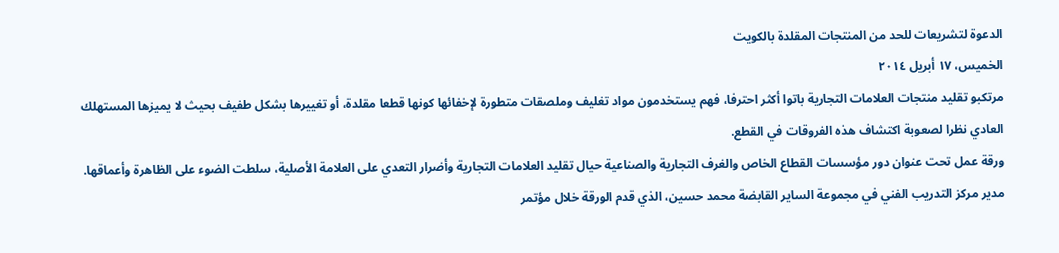الدعوة لتشريعات للحد من المنتجات المقلدة بالكويت
الخميس، ١٧ أبريل ٢٠١٤
مرتكبو تقليد منتجات العلامات التجارية باتوا أكثر احترفا، فهم يستخدمون مواد تغليف وملصقات متطورة لإخفائها كونها قطعا مقلدة، أو تغييرها بشكل طفيف بحيث لا يميزها المستهلك العادي نظرا لصعوبة اكتشاف هذه الفروقات في القطع.
ورقة عمل تحت عنوان دور مؤسسات القطاع الخاص والغرف التجارية والصناعية حيال تقليد العلامات التجارية وأضرار التعدي على العلامة الأصلية، سلطت الضوء على الظاهرة وأعماقها.
مدير مركز التدريب الفني في مجموعة الساير القابضة محمد حسين، الذي قدم الورقة خلال مؤتمر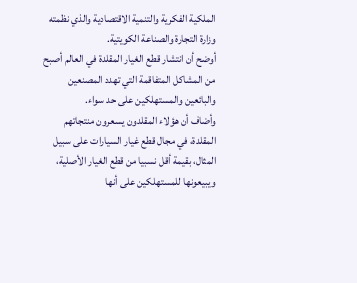الملكية الفكرية والتنمية الاقتصادية والذي نظمته وزارة التجارة والصناعة الكويتية.
أوضح أن انتشار قطع الغيار المقلدة في العالم أصبح من المشاكل المتفاقمة التي تهدد المصنعين والبائعين والمستهلكين على حد سواء.
وأضاف أن هؤلاء المقلدون يسعرون منتجاتهم المقلدة، في مجال قطع غيار السيارات على سبيل المثال، بقيمة أقل نسبيا من قطع الغيار الأصلية، ويبيعونها للمستهلكين على أنها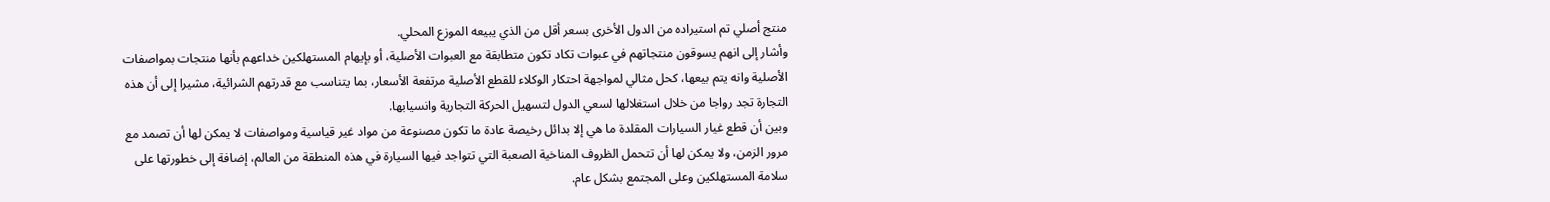منتج أصلي تم استيراده من الدول الأخرى بسعر أقل من الذي يبيعه الموزع المحلي.
وأشار إلى انهم يسوقون منتجاتهم في عبوات تكاد تكون متطابقة مع العبوات الأصلية، أو بإيهام المستهلكين خداعهم بأنها منتجات بمواصفات الأصلية وانه يتم بيعها، كحل مثالي لمواجهة احتكار الوكلاء للقطع الأصلية مرتفعة الأسعار، بما يتناسب مع قدرتهم الشرائية، مشيرا إلى أن هذه التجارة تجد رواجا من خلال استغلالها لسعي الدول لتسهيل الحركة التجارية وانسيابها.
وبين أن قطع غيار السيارات المقلدة ما هي إلا بدائل رخيصة عادة ما تكون مصنوعة من مواد غير قياسية ومواصفات لا يمكن لها أن تصمد مع مرور الزمن، ولا يمكن لها أن تتحمل الظروف المناخية الصعبة التي تتواجد فيها السيارة في هذه المنطقة من العالم، إضافة إلى خطورتها على سلامة المستهلكين وعلى المجتمع بشكل عام.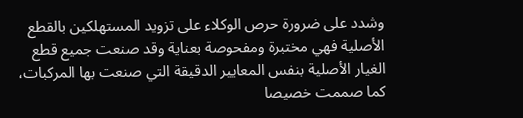وشدد على ضرورة حرص الوكلاء على تزويد المستهلكين بالقطع الأصلية فهي مختبرة ومفحوصة بعناية وقد صنعت جميع قطع الغيار الأصلية بنفس المعايير الدقيقة التي صنعت بها المركبات، كما صممت خصيصا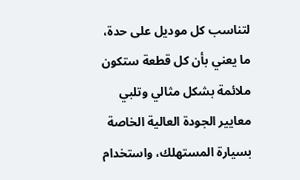لتناسب كل موديل على حدة، ما يعني بأن كل قطعة ستكون ملائمة بشكل مثالي وتلبي معايير الجودة العالية الخاصة بسيارة المستهلك، واستخدام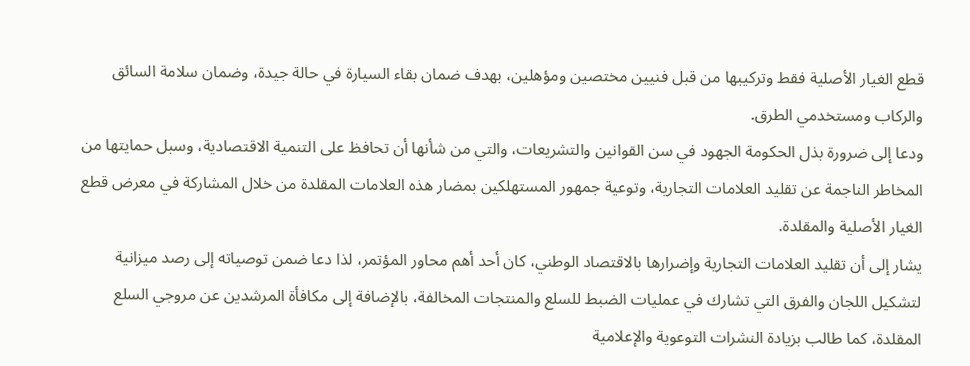قطع الغيار الأصلية فقط وتركيبها من قبل فنيين مختصين ومؤهلين، بهدف ضمان بقاء السيارة في حالة جيدة، وضمان سلامة السائق والركاب ومستخدمي الطرق.
ودعا إلى ضرورة بذل الحكومة الجهود في سن القوانين والتشريعات، والتي من شأنها أن تحافظ على التنمية الاقتصادية، وسبل حمايتها من المخاطر الناجمة عن تقليد العلامات التجارية، وتوعية جمهور المستهلكين بمضار هذه العلامات المقلدة من خلال المشاركة في معرض قطع الغيار الأصلية والمقلدة.
يشار إلى أن تقليد العلامات التجارية وإضرارها بالاقتصاد الوطني، كان أحد أهم محاور المؤتمر، لذا دعا ضمن توصياته إلى رصد ميزانية لتشكيل اللجان والفرق التي تشارك في عمليات الضبط للسلع والمنتجات المخالفة، بالإضافة إلى مكافأة المرشدين عن مروجي السلع المقلدة، كما طالب بزيادة النشرات التوعوية والإعلامية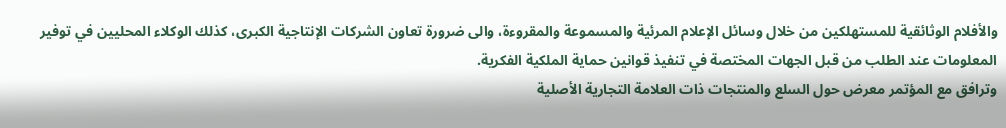والأفلام الوثائقية للمستهلكين من خلال وسائل الإعلام المرئية والمسموعة والمقروءة، والى ضرورة تعاون الشركات الإنتاجية الكبرى، كذلك الوكلاء المحليين في توفير المعلومات عند الطلب من قبل الجهات المختصة في تنفيذ قوانين حماية الملكية الفكرية.
وترافق مع المؤتمر معرض حول السلع والمنتجات ذات العلامة التجارية الأصلية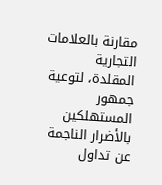مقارنة بالعلامات التجارية المقلدة، لتوعية جمهور المستهلكين بالأضرار الناجمة عن تداول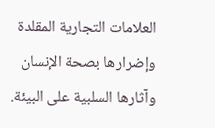العلامات التجارية المقلدة وإضرارها بصحة الإنسان وآثارها السلبية على البيئة.